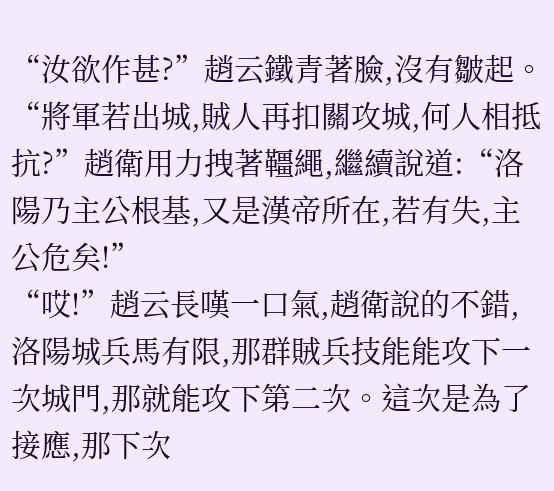“汝欲作甚?”趙云鐵青著臉,沒有皺起。
“將軍若出城,賊人再扣關攻城,何人相抵抗?”趙衛用力拽著韁繩,繼續說道:“洛陽乃主公根基,又是漢帝所在,若有失,主公危矣!”
“哎!”趙云長嘆一口氣,趙衛說的不錯,洛陽城兵馬有限,那群賊兵技能能攻下一次城門,那就能攻下第二次。這次是為了接應,那下次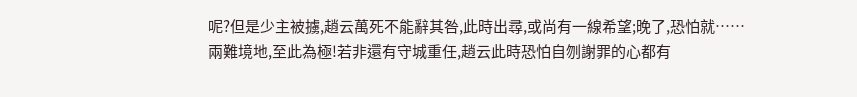呢?但是少主被擄,趙云萬死不能辭其咎,此時出尋,或尚有一線希望;晚了,恐怕就……
兩難境地,至此為極!若非還有守城重任,趙云此時恐怕自刎謝罪的心都有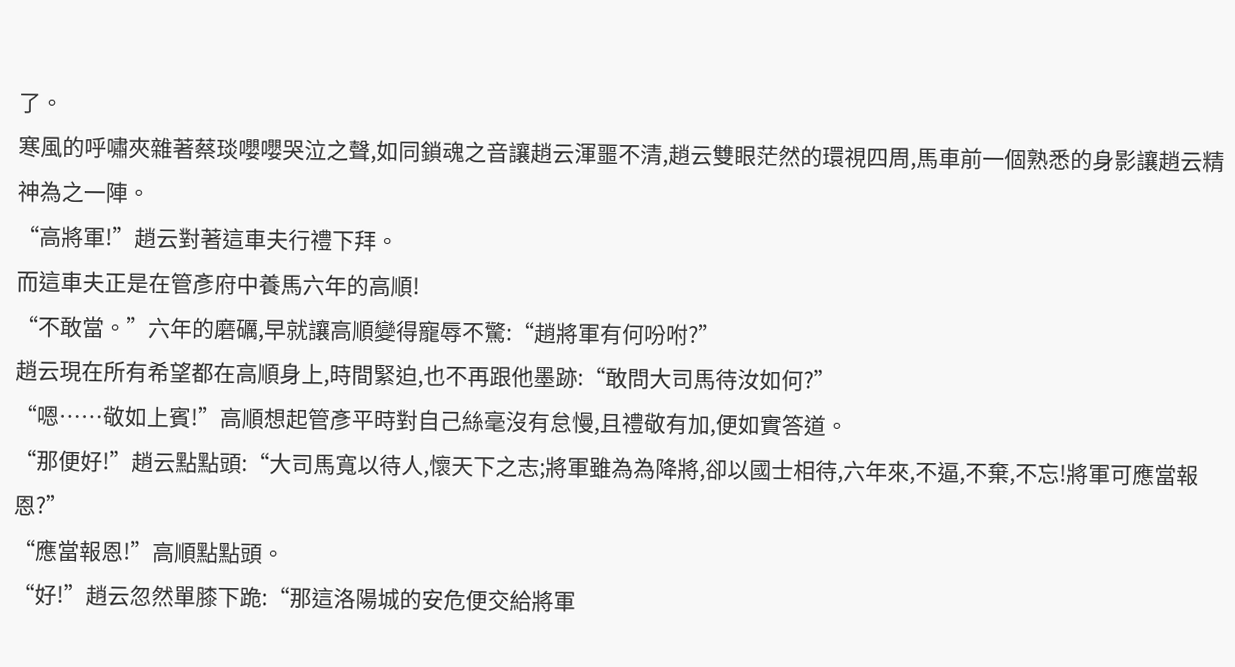了。
寒風的呼嘯夾雜著蔡琰嚶嚶哭泣之聲,如同鎖魂之音讓趙云渾噩不清,趙云雙眼茫然的環視四周,馬車前一個熟悉的身影讓趙云精神為之一陣。
“高將軍!”趙云對著這車夫行禮下拜。
而這車夫正是在管彥府中養馬六年的高順!
“不敢當。”六年的磨礪,早就讓高順變得寵辱不驚:“趙將軍有何吩咐?”
趙云現在所有希望都在高順身上,時間緊迫,也不再跟他墨跡:“敢問大司馬待汝如何?”
“嗯……敬如上賓!”高順想起管彥平時對自己絲毫沒有怠慢,且禮敬有加,便如實答道。
“那便好!”趙云點點頭:“大司馬寬以待人,懷天下之志;將軍雖為為降將,卻以國士相待,六年來,不逼,不棄,不忘!將軍可應當報恩?”
“應當報恩!”高順點點頭。
“好!”趙云忽然單膝下跪:“那這洛陽城的安危便交給將軍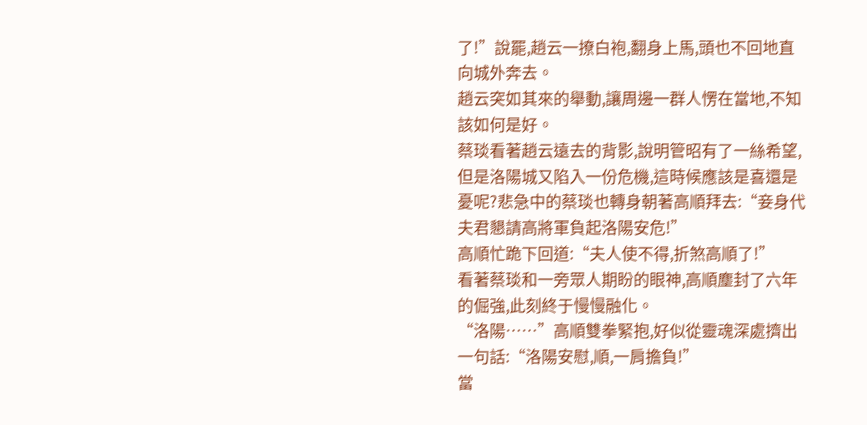了!”說罷,趙云一撩白袍,翻身上馬,頭也不回地直向城外奔去。
趙云突如其來的舉動,讓周邊一群人愣在當地,不知該如何是好。
蔡琰看著趙云遠去的背影,說明管昭有了一絲希望,但是洛陽城又陷入一份危機,這時候應該是喜還是憂呢?悲急中的蔡琰也轉身朝著高順拜去:“妾身代夫君懇請高將軍負起洛陽安危!”
高順忙跪下回道:“夫人使不得,折煞高順了!”
看著蔡琰和一旁眾人期盼的眼神,高順塵封了六年的倔強,此刻終于慢慢融化。
“洛陽……”高順雙拳緊抱,好似從靈魂深處擠出一句話:“洛陽安慰,順,一肩擔負!”
當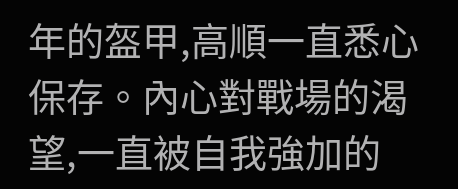年的盔甲,高順一直悉心保存。內心對戰場的渴望,一直被自我強加的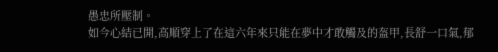愚忠所壓制。
如今心結已開,高順穿上了在這六年來只能在夢中才敢觸及的盔甲,長舒一口氣,郁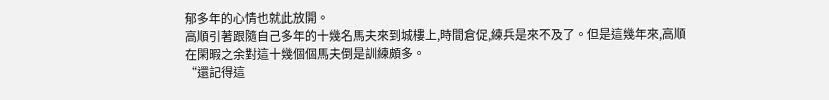郁多年的心情也就此放開。
高順引著跟隨自己多年的十幾名馬夫來到城樓上,時間倉促,練兵是來不及了。但是這幾年來,高順在閑暇之余對這十幾個個馬夫倒是訓練頗多。
“還記得這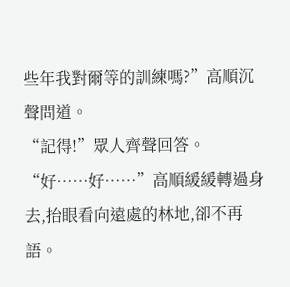些年我對爾等的訓練嗎?”高順沉聲問道。
“記得!”眾人齊聲回答。
“好……好……”高順緩緩轉過身去,抬眼看向遠處的林地,卻不再語。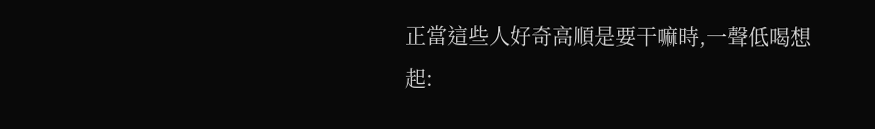正當這些人好奇高順是要干嘛時,一聲低喝想起: